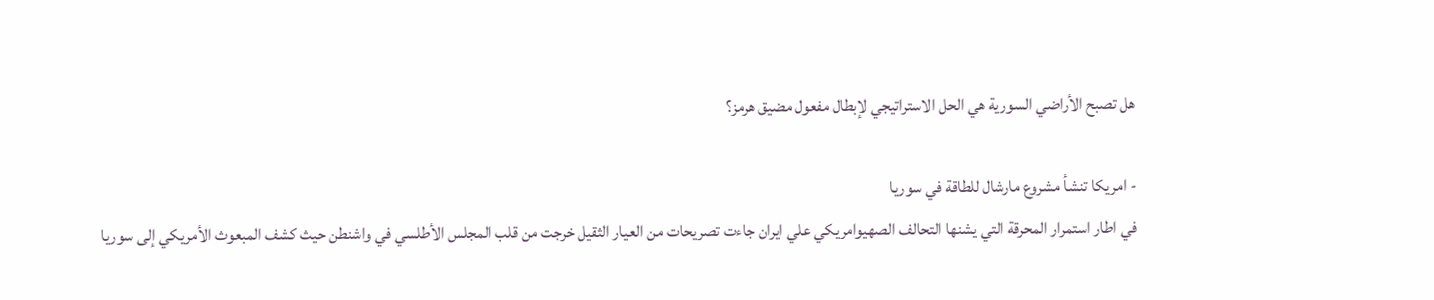هل تصبح الأراضي السورية هي الحل الاستراتيجي لإبطال مفعول مضيق هرمز؟

- امريكا تنشأ مشروع مارشال للطاقة في سوريا
في اطار استمرار المحرقة التي يشنها التحالف الصهيوامريكي علي ايران جاءت تصريحات من العيار الثقيل خرجت من قلب المجلس الأطلسي في واشنطن حيث كشف المبعوث الأمريكي إلى سوريا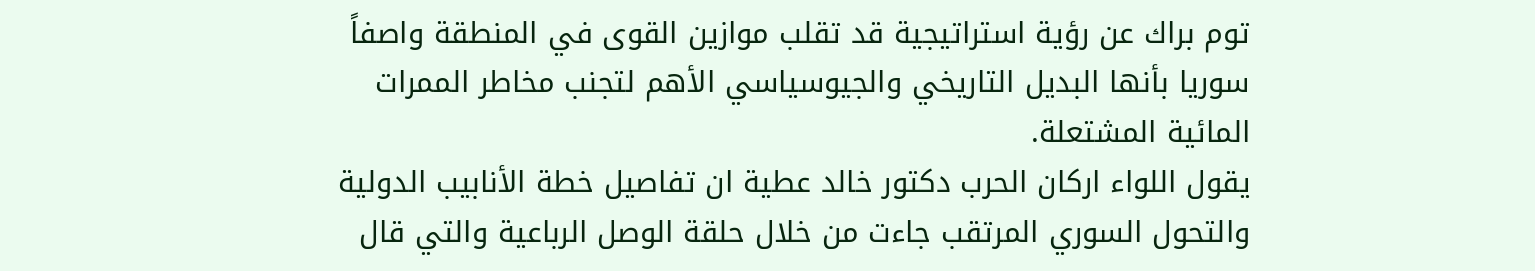توم براك عن رؤية استراتيجية قد تقلب موازين القوى في المنطقة واصفاً سوريا بأنها البديل التاريخي والجيوسياسي الأهم لتجنب مخاطر الممرات المائية المشتعلة.
يقول اللواء اركان الحرب دكتور خالد عطية ان تفاصيل خطة الأنابيب الدولية والتحول السوري المرتقب جاءت من خلال حلقة الوصل الرباعية والتي قال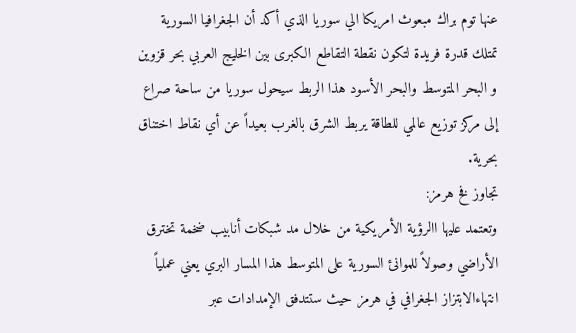عنها توم براك مبعوث امريكا الي سوريا الذي أكد أن الجغرافيا السورية تمتلك قدرة فريدة لتكون نقطة التقاطع الكبرى بين الخليج العربي بحر قزوين و البحر المتوسط والبحر الأسود هذا الربط سيحول سوريا من ساحة صراع إلى مركز توزيع عالمي للطاقة يربط الشرق بالغرب بعيداً عن أي نقاط اختناق بحرية.
تجاوز فخ هرمز:
وتعتمد عليها االرؤية الأمريكية من خلال مد شبكات أنابيب ضخمة تخترق الأراضي وصولاً للموانئ السورية على المتوسط هذا المسار البري يعني عملياً انتهاءالابتزاز الجغرافي في هرمز حيث ستتدفق الإمدادات عبر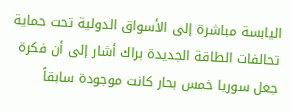اليابسة مباشرة إلى الأسواق الدولية تحت حماية تحالفات الطاقة الجديدة براك أشار إلى أن فكرة جعل سوريا خمس بحار كانت موجودة سابقاً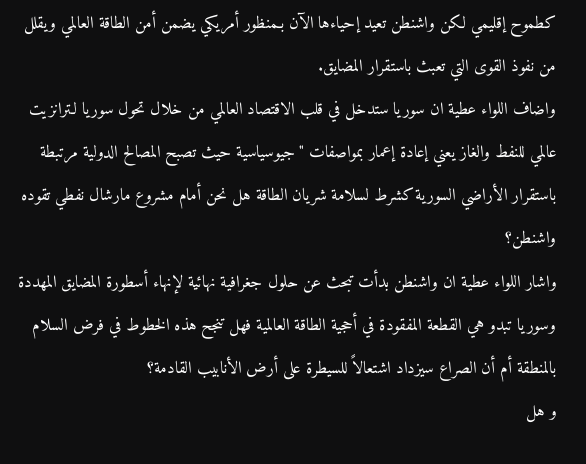كطموح إقليمي لكن واشنطن تعيد إحياءها الآن بـمنظور أمريكي يضمن أمن الطاقة العالمي ويقلل من نفوذ القوى التي تعبث باستقرار المضايق.
واضاف اللواء عطية ان سوريا ستدخل في قلب الاقتصاد العالمي من خلال تحول سوريا لـترانزيت عالمي للنفط والغاز يعني إعادة إعمار بمواصفات "جيوسياسية حيث تصبح المصالح الدولية مرتبطة باستقرار الأراضي السورية كشرط لسلامة شريان الطاقة هل نحن أمام مشروع مارشال نفطي تقوده واشنطن؟
واشار اللواء عطية ان واشنطن بدأت تبحث عن حلول جغرافية نهائية لإنهاء أسطورة المضايق المهددة وسوريا تبدو هي القطعة المفقودة في أحجية الطاقة العالمية فهل تنجح هذه الخطوط في فرض السلام بالمنطقة أم أن الصراع سيزداد اشتعالاً للسيطرة على أرض الأنابيب القادمة؟
و هل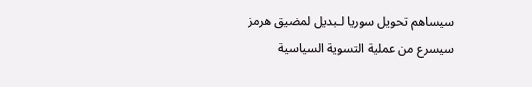سيساهم تحويل سوريا لـبديل لمضيق هرمز سيسرع من عملية التسوية السياسية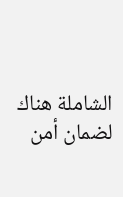الشاملة هناك لضمان أمن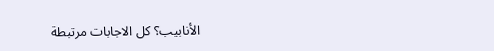الأنابيب؟ كل الاجابات مرتبطة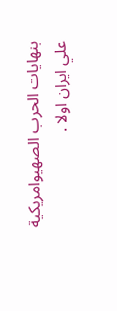بنهايات الحرب الصهيوامريكية علي ايران اولا .